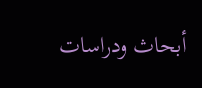أبحاث ودراسات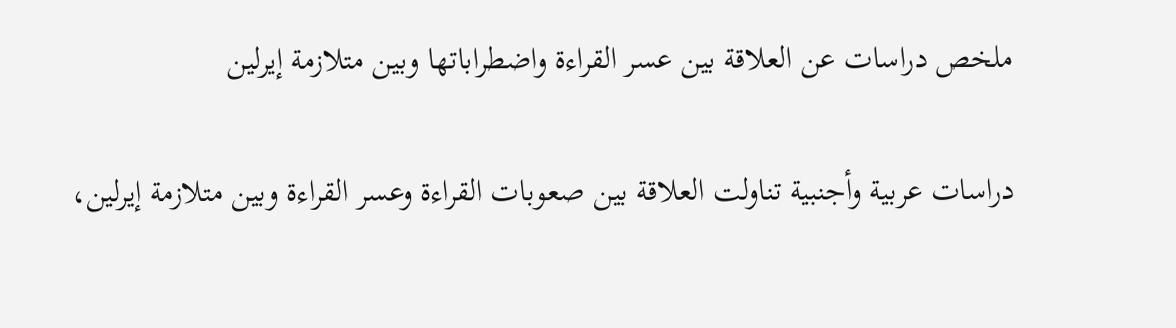ملخص دراسات عن العلاقة بين عسر القراءة واضطراباتها وبين متلازمة إيرلين

دراسات عربية وأجنبية تناولت العلاقة بين صعوبات القراءة وعسر القراءة وبين متلازمة إيرلين،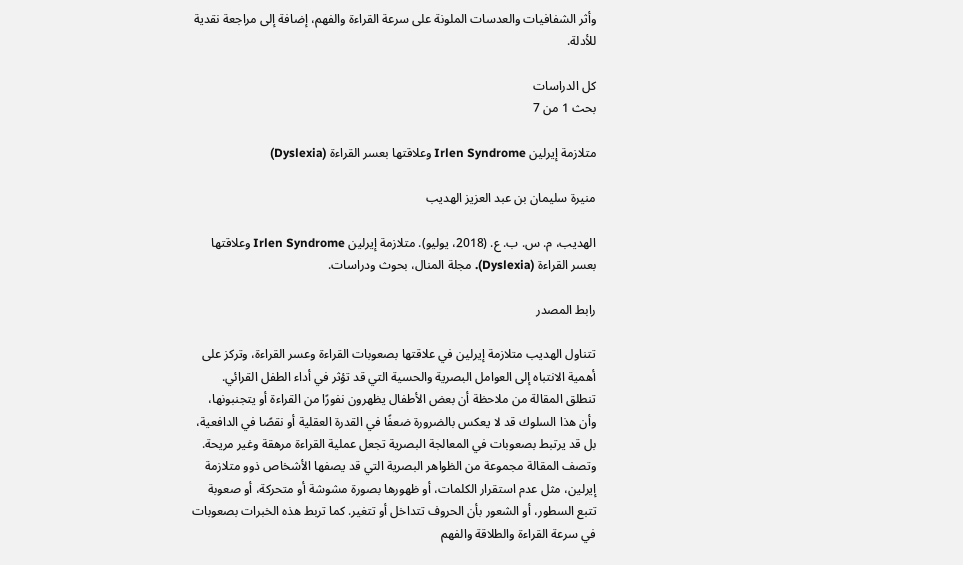وأثر الشفافيات والعدسات الملونة على سرعة القراءة والفهم، إضافة إلى مراجعة نقدية للأدلة.

كل الدراسات
بحث 1 من 7

متلازمة إيرلين Irlen Syndrome وعلاقتها بعسر القراءة (Dyslexia)

منيرة سليمان بن عبد العزيز الهديب

الهديب، م. س. ب. ع. (2018، يوليو). متلازمة إيرلين Irlen Syndrome وعلاقتها بعسر القراءة (Dyslexia). مجلة المنال، بحوث ودراسات.

رابط المصدر

تتناول الهديب متلازمة إيرلين في علاقتها بصعوبات القراءة وعسر القراءة، وتركز على أهمية الانتباه إلى العوامل البصرية والحسية التي قد تؤثر في أداء الطفل القرائي. تنطلق المقالة من ملاحظة أن بعض الأطفال يظهرون نفورًا من القراءة أو يتجنبونها، وأن هذا السلوك قد لا يعكس بالضرورة ضعفًا في القدرة العقلية أو نقصًا في الدافعية، بل قد يرتبط بصعوبات في المعالجة البصرية تجعل عملية القراءة مرهقة وغير مريحة. وتصف المقالة مجموعة من الظواهر البصرية التي قد يصفها الأشخاص ذوو متلازمة إيرلين، مثل عدم استقرار الكلمات، أو ظهورها بصورة مشوشة أو متحركة، أو صعوبة تتبع السطور، أو الشعور بأن الحروف تتداخل أو تتغير. كما تربط هذه الخبرات بصعوبات في سرعة القراءة والطلاقة والفهم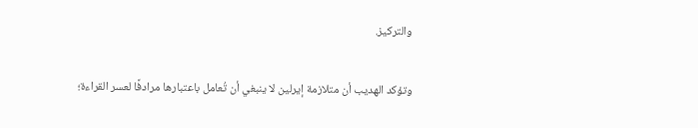والتركيز.

وتؤكد الهديب أن متلازمة إيرلين لا ينبغي أن تُعامل باعتبارها مرادفًا لعسر القراءة؛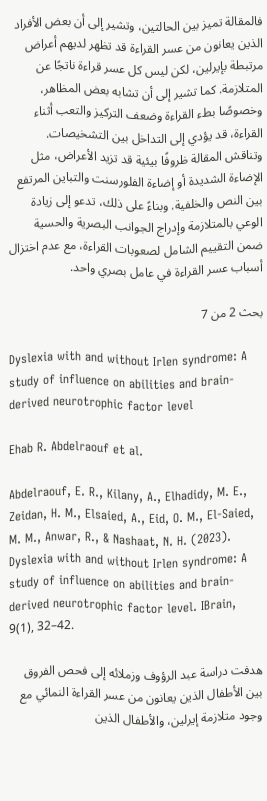فالمقالة تميز بين الحالتين، وتشير إلى أن بعض الأفراد الذين يعانون من عسر القراءة قد تظهر لديهم أعراض مرتبطة بإيرلين، لكن ليس كل عسر قراءة ناتجًا عن المتلازمة. كما تشير إلى أن تشابه بعض المظاهر، وخصوصًا بطء القراءة وضعف التركيز والتعب أثناء القراءة، قد يؤدي إلى التداخل بين التشخيصات. وتناقش المقالة ظروفًا بيئية قد تزيد الأعراض، مثل الإضاءة الشديدة أو إضاءة الفلورسنت والتباين المرتفع بين النص والخلفية. وبناءً على ذلك، تدعو إلى زيادة الوعي بالمتلازمة وإدراج الجوانب البصرية والحسية ضمن التقييم الشامل لصعوبات القراءة، مع عدم اختزال أسباب عسر القراءة في عامل بصري واحد.

بحث 2 من 7

Dyslexia with and without Irlen syndrome: A study of influence on abilities and brain-derived neurotrophic factor level

Ehab R. Abdelraouf et al.

Abdelraouf, E. R., Kilany, A., Elhadidy, M. E., Zeidan, H. M., Elsaied, A., Eid, O. M., El-Saied, M. M., Anwar, R., & Nashaat, N. H. (2023). Dyslexia with and without Irlen syndrome: A study of influence on abilities and brain-derived neurotrophic factor level. IBrain, 9(1), 32–42.

هدفت دراسة عبد الرؤوف وزملائه إلى فحص الفروق بين الأطفال الذين يعانون من عسر القراءة النمائي مع وجود متلازمة إيرلين، والأطفال الذين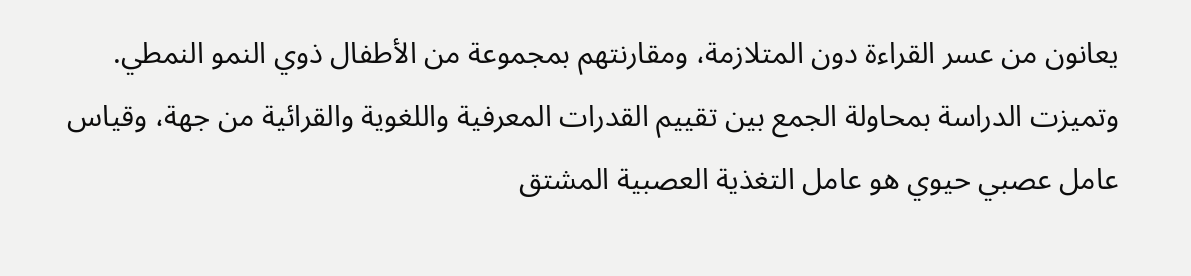يعانون من عسر القراءة دون المتلازمة، ومقارنتهم بمجموعة من الأطفال ذوي النمو النمطي. وتميزت الدراسة بمحاولة الجمع بين تقييم القدرات المعرفية واللغوية والقرائية من جهة، وقياس عامل عصبي حيوي هو عامل التغذية العصبية المشتق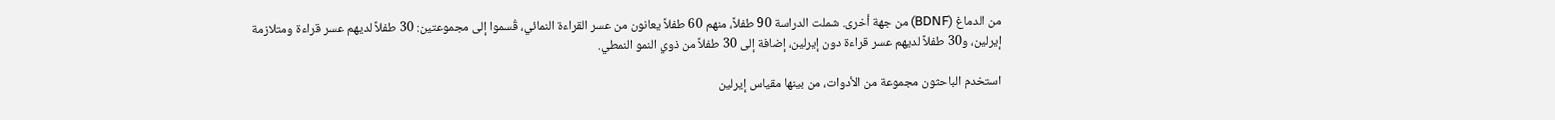من الدماغ (BDNF) من جهة أخرى. شملت الدراسة 90 طفلاً، منهم 60 طفلاً يعانون من عسر القراءة النمائي، قُسموا إلى مجموعتين: 30 طفلاً لديهم عسر قراءة ومتلازمة إيرلين، و30 طفلاً لديهم عسر قراءة دون إيرلين، إضافة إلى 30 طفلاً من ذوي النمو النمطي.

استخدم الباحثون مجموعة من الأدوات، من بينها مقياس إيرلين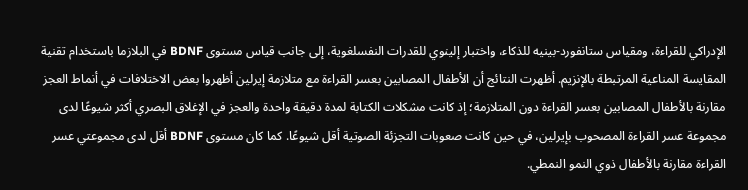الإدراكي للقراءة، ومقياس ستانفورد-بينيه للذكاء، واختبار إلينوي للقدرات النفسلغوية، إلى جانب قياس مستوى BDNF في البلازما باستخدام تقنية المقايسة المناعية المرتبطة بالإنزيم. أظهرت النتائج أن الأطفال المصابين بعسر القراءة مع متلازمة إيرلين أظهروا بعض الاختلافات في أنماط العجز مقارنة بالأطفال المصابين بعسر القراءة دون المتلازمة؛ إذ كانت مشكلات الكتابة لمدة دقيقة واحدة والعجز في الإغلاق البصري أكثر شيوعًا لدى مجموعة عسر القراءة المصحوب بإيرلين، في حين كانت صعوبات التجزئة الصوتية أقل شيوعًا. كما كان مستوى BDNF أقل لدى مجموعتي عسر القراءة مقارنة بالأطفال ذوي النمو النمطي.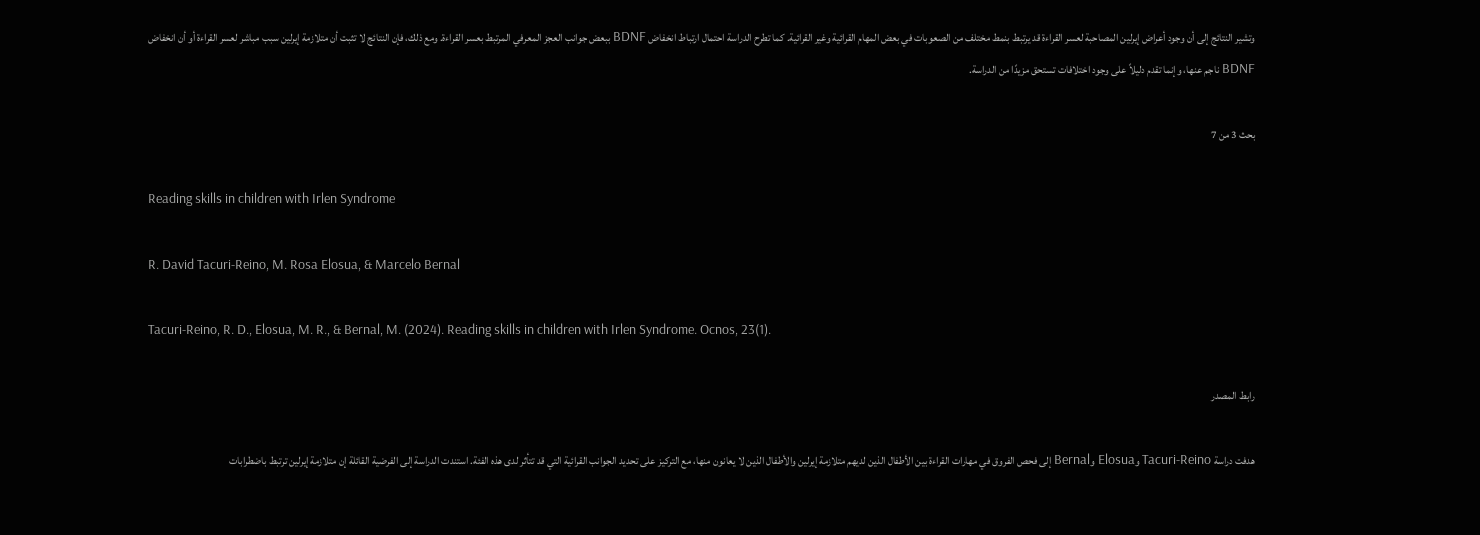وتشير النتائج إلى أن وجود أعراض إيرلين المصاحبة لعسر القراءة قد يرتبط بنمط مختلف من الصعوبات في بعض المهام القرائية وغير القرائية. كما تطرح الدراسة احتمال ارتباط انخفاض BDNF ببعض جوانب العجز المعرفي المرتبط بعسر القراءة. ومع ذلك، فإن النتائج لا تثبت أن متلازمة إيرلين سبب مباشر لعسر القراءة أو أن انخفاض BDNF ناجم عنها، وإنما تقدم دليلاً على وجود اختلافات تستحق مزيدًا من الدراسة.

بحث 3 من 7

Reading skills in children with Irlen Syndrome

R. David Tacuri-Reino, M. Rosa Elosua, & Marcelo Bernal

Tacuri-Reino, R. D., Elosua, M. R., & Bernal, M. (2024). Reading skills in children with Irlen Syndrome. Ocnos, 23(1).

رابط المصدر

هدفت دراسة Tacuri-Reino وElosua وBernal إلى فحص الفروق في مهارات القراءة بين الأطفال الذين لديهم متلازمة إيرلين والأطفال الذين لا يعانون منها، مع التركيز على تحديد الجوانب القرائية التي قد تتأثر لدى هذه الفئة. استندت الدراسة إلى الفرضية القائلة إن متلازمة إيرلين ترتبط باضطرابات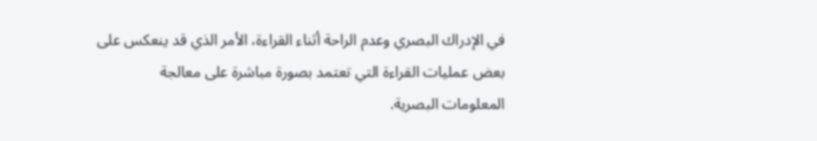في الإدراك البصري وعدم الراحة أثناء القراءة، الأمر الذي قد ينعكس على بعض عمليات القراءة التي تعتمد بصورة مباشرة على معالجة المعلومات البصرية.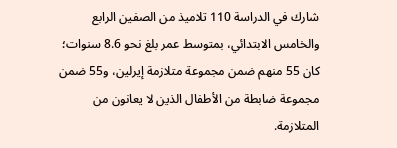شارك في الدراسة 110 تلاميذ من الصفين الرابع والخامس الابتدائي، بمتوسط عمر بلغ نحو 8.6 سنوات؛ كان 55 منهم ضمن مجموعة متلازمة إيرلين، و55 ضمن مجموعة ضابطة من الأطفال الذين لا يعانون من المتلازمة.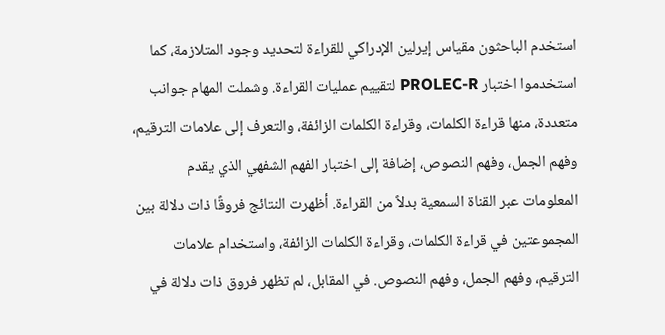استخدم الباحثون مقياس إيرلين الإدراكي للقراءة لتحديد وجود المتلازمة، كما استخدموا اختبار PROLEC-R لتقييم عمليات القراءة. وشملت المهام جوانب متعددة، منها قراءة الكلمات، وقراءة الكلمات الزائفة، والتعرف إلى علامات الترقيم، وفهم الجمل، وفهم النصوص، إضافة إلى اختبار الفهم الشفهي الذي يقدم المعلومات عبر القناة السمعية بدلاً من القراءة. أظهرت النتائج فروقًا ذات دلالة بين المجموعتين في قراءة الكلمات، وقراءة الكلمات الزائفة، واستخدام علامات الترقيم، وفهم الجمل، وفهم النصوص. في المقابل، لم تظهر فروق ذات دلالة في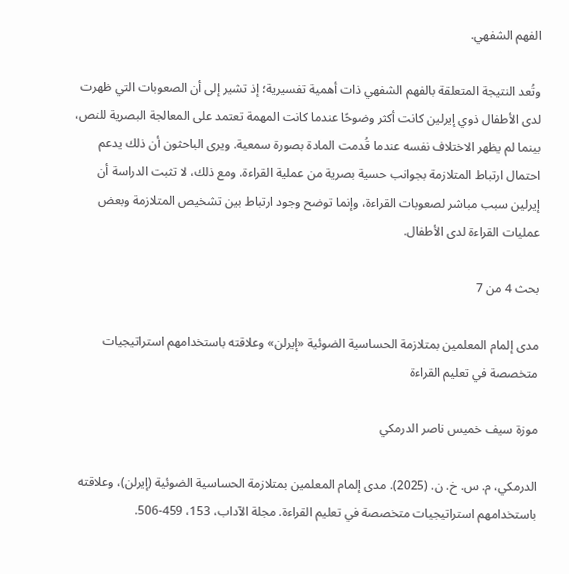الفهم الشفهي.

وتُعد النتيجة المتعلقة بالفهم الشفهي ذات أهمية تفسيرية؛ إذ تشير إلى أن الصعوبات التي ظهرت لدى الأطفال ذوي إيرلين كانت أكثر وضوحًا عندما كانت المهمة تعتمد على المعالجة البصرية للنص، بينما لم يظهر الاختلاف نفسه عندما قُدمت المادة بصورة سمعية. ويرى الباحثون أن ذلك يدعم احتمال ارتباط المتلازمة بجوانب حسية بصرية من عملية القراءة. ومع ذلك، لا تثبت الدراسة أن إيرلين سبب مباشر لصعوبات القراءة، وإنما توضح وجود ارتباط بين تشخيص المتلازمة وبعض عمليات القراءة لدى الأطفال.

بحث 4 من 7

مدى إلمام المعلمين بمتلازمة الحساسية الضوئية «إيرلن» وعلاقته باستخدامهم استراتيجيات متخصصة في تعليم القراءة

موزة سيف خميس ناصر الدرمكي

الدرمكي، م. س. خ. ن. (2025). مدى إلمام المعلمين بمتلازمة الحساسية الضوئية (إيرلن)، وعلاقته باستخدامهم استراتيجيات متخصصة في تعليم القراءة. مجلة الآداب، 153، 459-506.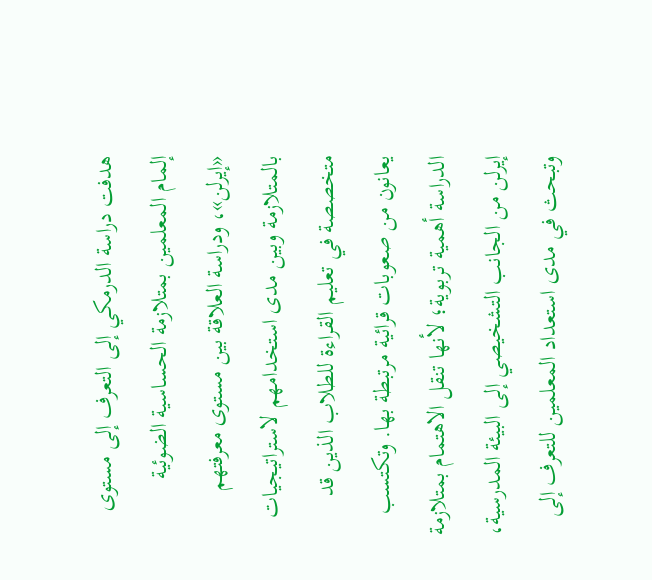هدفت دراسة الدرمكي إلى التعرف إلى مستوى إلمام المعلمين بمتلازمة الحساسية الضوئية «إيرلن»، ودراسة العلاقة بين مستوى معرفتهم بالمتلازمة وبين مدى استخدامهم لاستراتيجيات متخصصة في تعليم القراءة للطلاب الذين قد يعانون من صعوبات قرائية مرتبطة بها. وتكتسب الدراسة أهمية تربوية؛ لأنها تنقل الاهتمام بمتلازمة إيرلن من الجانب التشخيصي إلى البيئة المدرسية، وتبحث في مدى استعداد المعلمين للتعرف إلى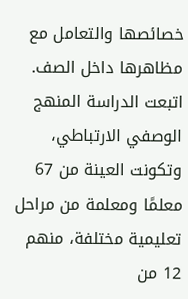خصائصها والتعامل مع مظاهرها داخل الصف. اتبعت الدراسة المنهج الوصفي الارتباطي، وتكونت العينة من 67 معلمًا ومعلمة من مراحل تعليمية مختلفة، منهم 12 من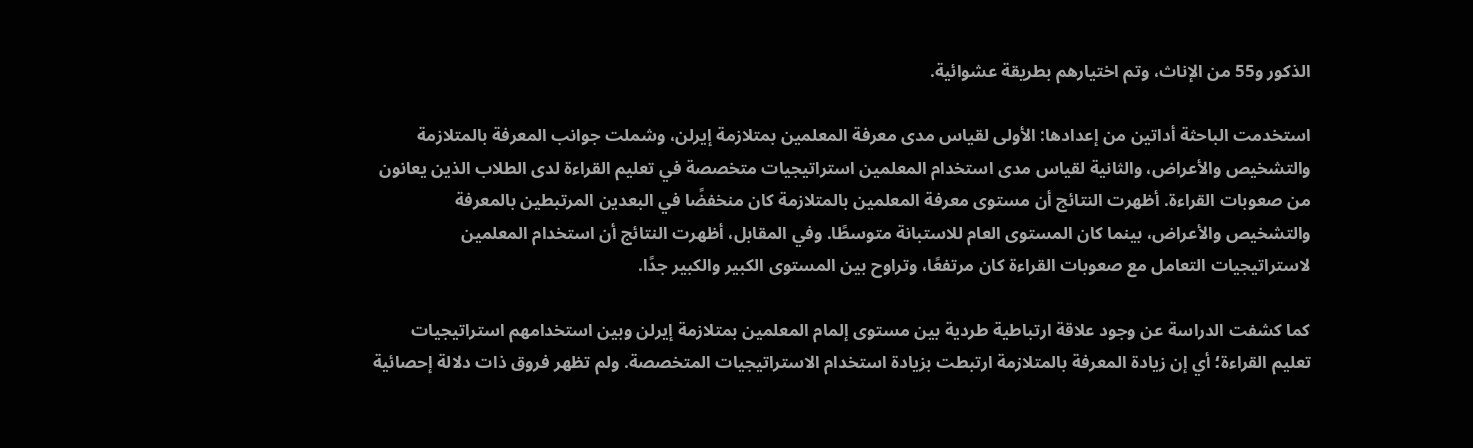الذكور و55 من الإناث، وتم اختيارهم بطريقة عشوائية.

استخدمت الباحثة أداتين من إعدادها: الأولى لقياس مدى معرفة المعلمين بمتلازمة إيرلن، وشملت جوانب المعرفة بالمتلازمة والتشخيص والأعراض، والثانية لقياس مدى استخدام المعلمين استراتيجيات متخصصة في تعليم القراءة لدى الطلاب الذين يعانون من صعوبات القراءة. أظهرت النتائج أن مستوى معرفة المعلمين بالمتلازمة كان منخفضًا في البعدين المرتبطين بالمعرفة والتشخيص والأعراض، بينما كان المستوى العام للاستبانة متوسطًا. وفي المقابل، أظهرت النتائج أن استخدام المعلمين لاستراتيجيات التعامل مع صعوبات القراءة كان مرتفعًا، وتراوح بين المستوى الكبير والكبير جدًا.

كما كشفت الدراسة عن وجود علاقة ارتباطية طردية بين مستوى إلمام المعلمين بمتلازمة إيرلن وبين استخدامهم استراتيجيات تعليم القراءة؛ أي إن زيادة المعرفة بالمتلازمة ارتبطت بزيادة استخدام الاستراتيجيات المتخصصة. ولم تظهر فروق ذات دلالة إحصائية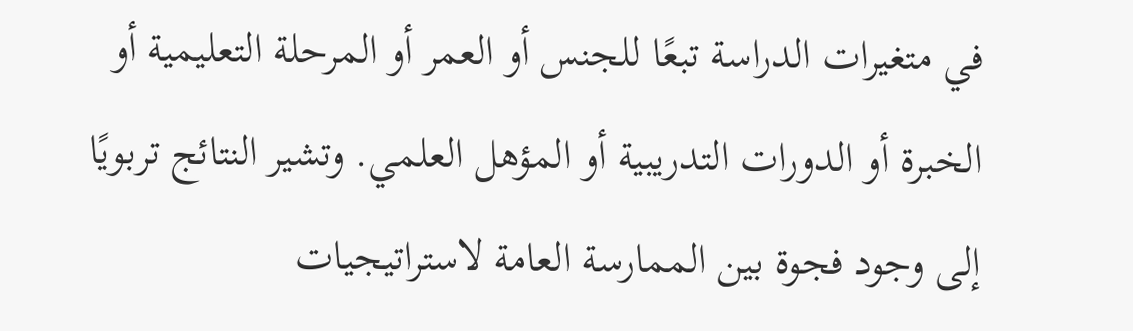في متغيرات الدراسة تبعًا للجنس أو العمر أو المرحلة التعليمية أو الخبرة أو الدورات التدريبية أو المؤهل العلمي. وتشير النتائج تربويًا إلى وجود فجوة بين الممارسة العامة لاستراتيجيات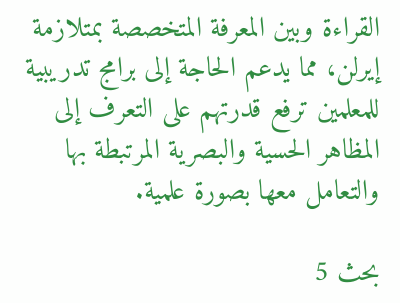القراءة وبين المعرفة المتخصصة بمتلازمة إيرلن، مما يدعم الحاجة إلى برامج تدريبية للمعلمين ترفع قدرتهم على التعرف إلى المظاهر الحسية والبصرية المرتبطة بها والتعامل معها بصورة علمية.

بحث 5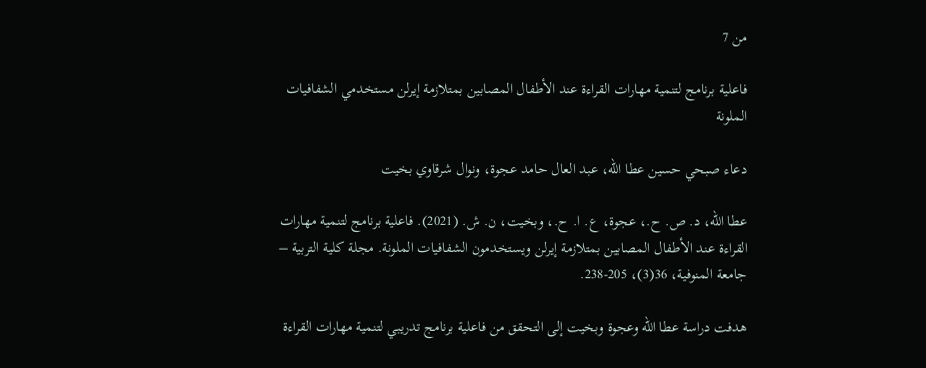من 7

فاعلية برنامج لتنمية مهارات القراءة عند الأطفال المصابين بمتلازمة إيرلن مستخدمي الشفافيات الملونة

دعاء صبحي حسين عطا الله، عبد العال حامد عجوة، ونوال شرقاوي بخيت

عطا الله، د. ص. ح.، عجوة، ع. ا. ح.، وبخيت، ن. ش. (2021). فاعلية برنامج لتنمية مهارات القراءة عند الأطفال المصابين بمتلازمة إيرلن ويستخدمون الشفافيات الملونة. مجلة كلية التربية – جامعة المنوفية، 36(3)، 205-238.

هدفت دراسة عطا الله وعجوة وبخيت إلى التحقق من فاعلية برنامج تدريبي لتنمية مهارات القراءة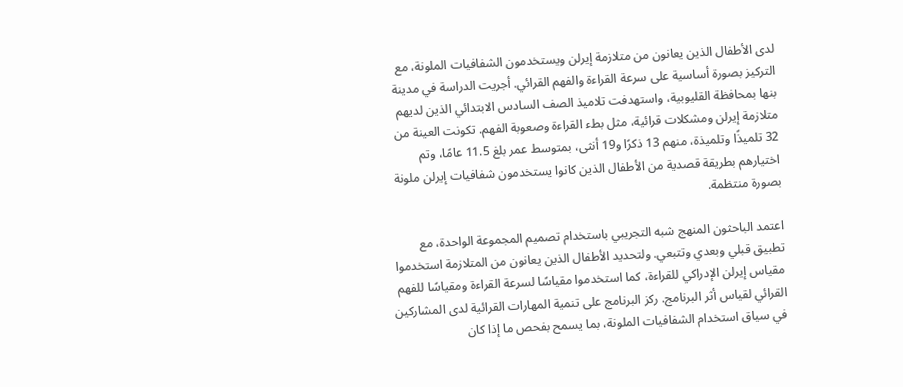لدى الأطفال الذين يعانون من متلازمة إيرلن ويستخدمون الشفافيات الملونة، مع التركيز بصورة أساسية على سرعة القراءة والفهم القرائي. أجريت الدراسة في مدينة بنها بمحافظة القليوبية، واستهدفت تلاميذ الصف السادس الابتدائي الذين لديهم متلازمة إيرلن ومشكلات قرائية، مثل بطء القراءة وصعوبة الفهم. تكونت العينة من 32 تلميذًا وتلميذة، منهم 13 ذكرًا و19 أنثى، بمتوسط عمر بلغ 11.5 عامًا، وتم اختيارهم بطريقة قصدية من الأطفال الذين كانوا يستخدمون شفافيات إيرلن ملونة بصورة منتظمة.

اعتمد الباحثون المنهج شبه التجريبي باستخدام تصميم المجموعة الواحدة، مع تطبيق قبلي وبعدي وتتبعي. ولتحديد الأطفال الذين يعانون من المتلازمة استخدموا مقياس إيرلن الإدراكي للقراءة، كما استخدموا مقياسًا لسرعة القراءة ومقياسًا للفهم القرائي لقياس أثر البرنامج. ركز البرنامج على تنمية المهارات القرائية لدى المشاركين في سياق استخدام الشفافيات الملونة، بما يسمح بفحص ما إذا كان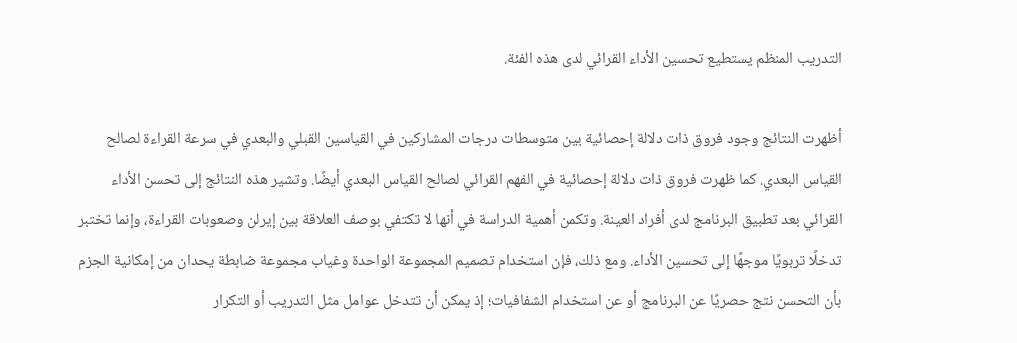التدريب المنظم يستطيع تحسين الأداء القرائي لدى هذه الفئة.

أظهرت النتائج وجود فروق ذات دلالة إحصائية بين متوسطات درجات المشاركين في القياسين القبلي والبعدي في سرعة القراءة لصالح القياس البعدي. كما ظهرت فروق ذات دلالة إحصائية في الفهم القرائي لصالح القياس البعدي أيضًا. وتشير هذه النتائج إلى تحسن الأداء القرائي بعد تطبيق البرنامج لدى أفراد العينة. وتكمن أهمية الدراسة في أنها لا تكتفي بوصف العلاقة بين إيرلن وصعوبات القراءة، وإنما تختبر تدخلًا تربويًا موجهًا إلى تحسين الأداء. ومع ذلك، فإن استخدام تصميم المجموعة الواحدة وغياب مجموعة ضابطة يحدان من إمكانية الجزم بأن التحسن نتج حصريًا عن البرنامج أو عن استخدام الشفافيات؛ إذ يمكن أن تتدخل عوامل مثل التدريب أو التكرار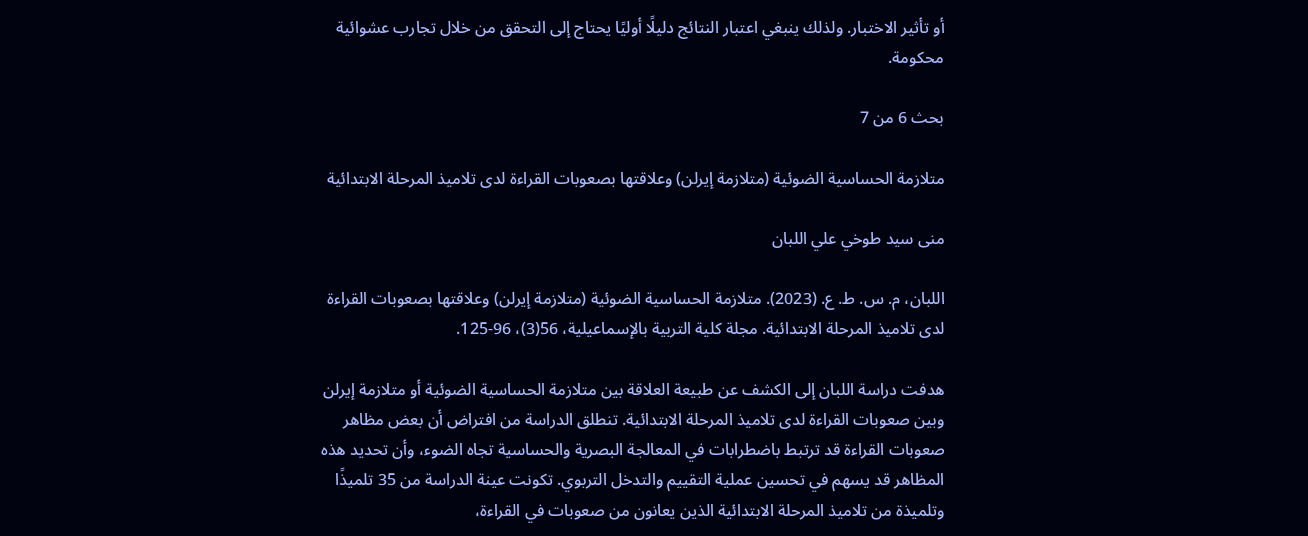أو تأثير الاختبار. ولذلك ينبغي اعتبار النتائج دليلًا أوليًا يحتاج إلى التحقق من خلال تجارب عشوائية محكومة.

بحث 6 من 7

متلازمة الحساسية الضوئية (متلازمة إيرلن) وعلاقتها بصعوبات القراءة لدى تلاميذ المرحلة الابتدائية

منى سيد طوخي علي اللبان

اللبان، م. س. ط. ع. (2023). متلازمة الحساسية الضوئية (متلازمة إيرلن) وعلاقتها بصعوبات القراءة لدى تلاميذ المرحلة الابتدائية. مجلة كلية التربية بالإسماعيلية، 56(3)، 96-125.

هدفت دراسة اللبان إلى الكشف عن طبيعة العلاقة بين متلازمة الحساسية الضوئية أو متلازمة إيرلن وبين صعوبات القراءة لدى تلاميذ المرحلة الابتدائية. تنطلق الدراسة من افتراض أن بعض مظاهر صعوبات القراءة قد ترتبط باضطرابات في المعالجة البصرية والحساسية تجاه الضوء، وأن تحديد هذه المظاهر قد يسهم في تحسين عملية التقييم والتدخل التربوي. تكونت عينة الدراسة من 35 تلميذًا وتلميذة من تلاميذ المرحلة الابتدائية الذين يعانون من صعوبات في القراءة،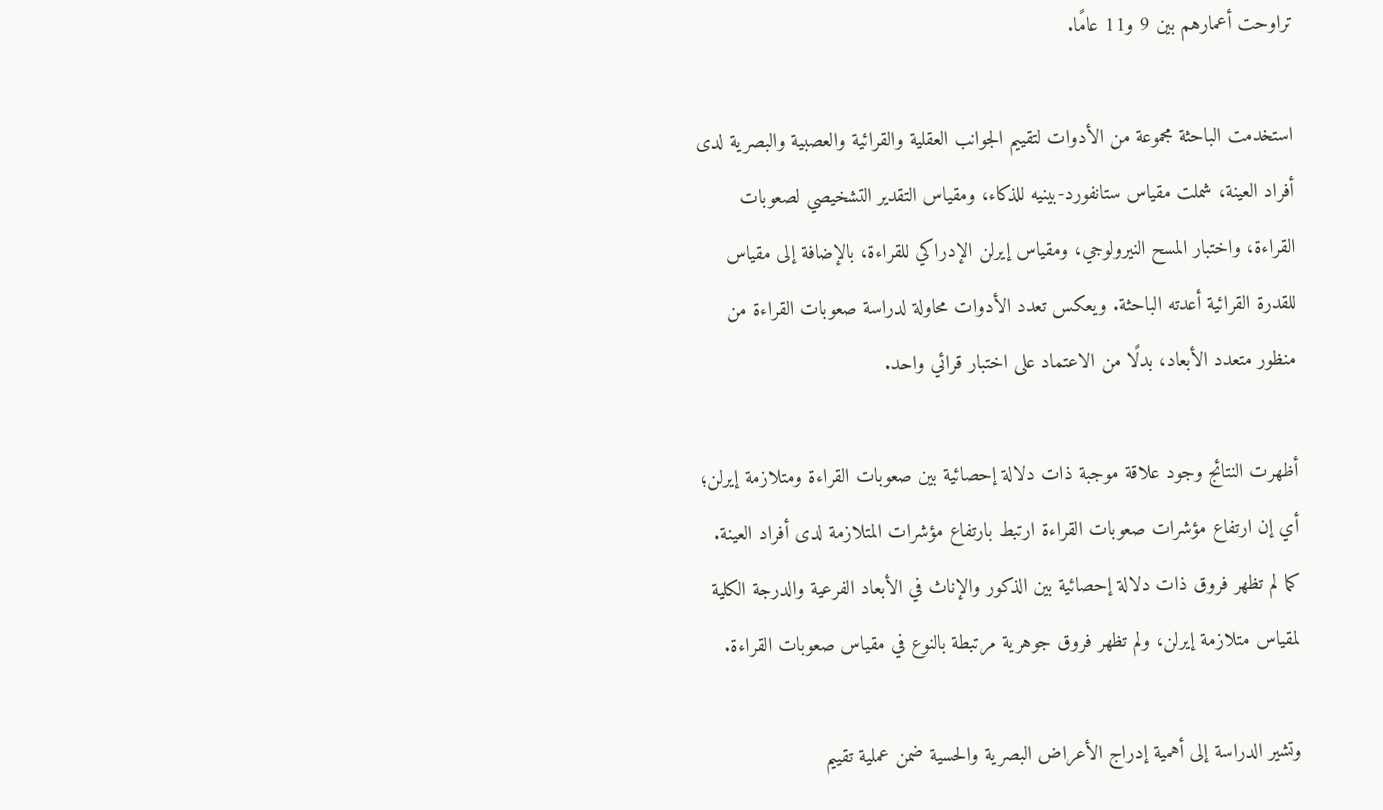تراوحت أعمارهم بين 9 و11 عامًا.

استخدمت الباحثة مجموعة من الأدوات لتقييم الجوانب العقلية والقرائية والعصبية والبصرية لدى أفراد العينة، شملت مقياس ستانفورد-بينيه للذكاء، ومقياس التقدير التشخيصي لصعوبات القراءة، واختبار المسح النيرولوجي، ومقياس إيرلن الإدراكي للقراءة، بالإضافة إلى مقياس للقدرة القرائية أعدته الباحثة. ويعكس تعدد الأدوات محاولة لدراسة صعوبات القراءة من منظور متعدد الأبعاد، بدلًا من الاعتماد على اختبار قرائي واحد.

أظهرت النتائج وجود علاقة موجبة ذات دلالة إحصائية بين صعوبات القراءة ومتلازمة إيرلن؛ أي إن ارتفاع مؤشرات صعوبات القراءة ارتبط بارتفاع مؤشرات المتلازمة لدى أفراد العينة. كما لم تظهر فروق ذات دلالة إحصائية بين الذكور والإناث في الأبعاد الفرعية والدرجة الكلية لمقياس متلازمة إيرلن، ولم تظهر فروق جوهرية مرتبطة بالنوع في مقياس صعوبات القراءة.

وتشير الدراسة إلى أهمية إدراج الأعراض البصرية والحسية ضمن عملية تقييم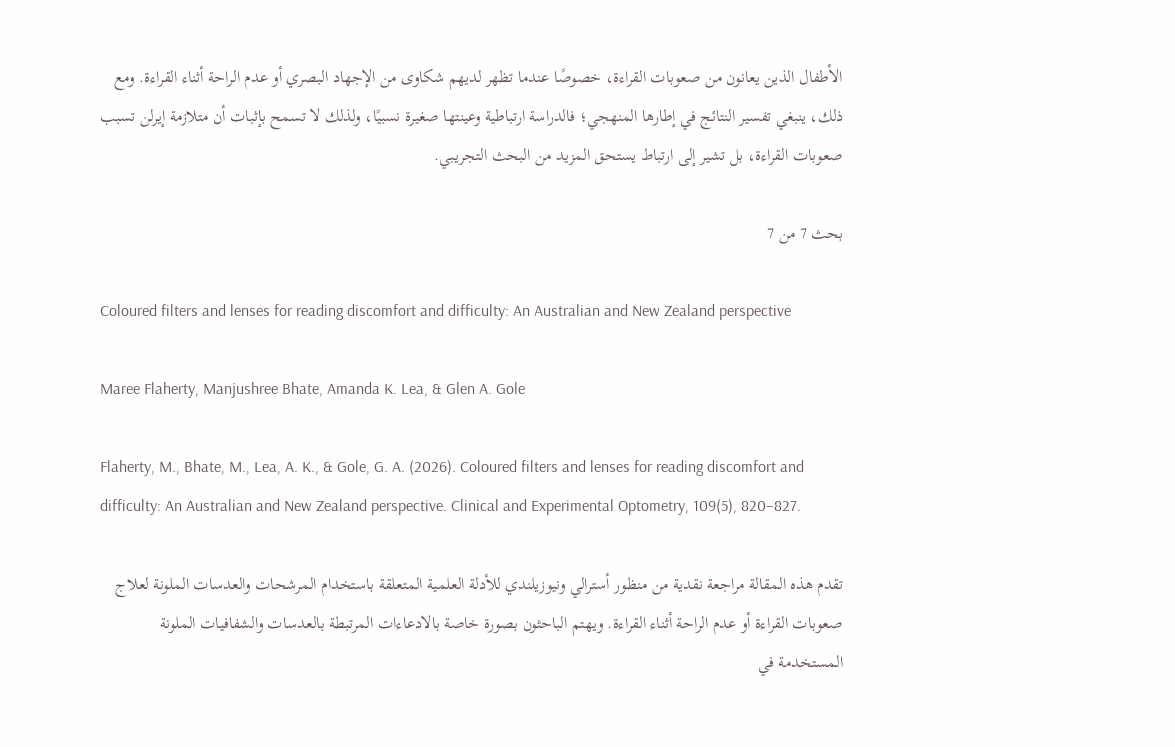الأطفال الذين يعانون من صعوبات القراءة، خصوصًا عندما تظهر لديهم شكاوى من الإجهاد البصري أو عدم الراحة أثناء القراءة. ومع ذلك، ينبغي تفسير النتائج في إطارها المنهجي؛ فالدراسة ارتباطية وعينتها صغيرة نسبيًا، ولذلك لا تسمح بإثبات أن متلازمة إيرلن تسبب صعوبات القراءة، بل تشير إلى ارتباط يستحق المزيد من البحث التجريبي.

بحث 7 من 7

Coloured filters and lenses for reading discomfort and difficulty: An Australian and New Zealand perspective

Maree Flaherty, Manjushree Bhate, Amanda K. Lea, & Glen A. Gole

Flaherty, M., Bhate, M., Lea, A. K., & Gole, G. A. (2026). Coloured filters and lenses for reading discomfort and difficulty: An Australian and New Zealand perspective. Clinical and Experimental Optometry, 109(5), 820–827.

تقدم هذه المقالة مراجعة نقدية من منظور أسترالي ونيوزيلندي للأدلة العلمية المتعلقة باستخدام المرشحات والعدسات الملونة لعلاج صعوبات القراءة أو عدم الراحة أثناء القراءة. ويهتم الباحثون بصورة خاصة بالادعاءات المرتبطة بالعدسات والشفافيات الملونة المستخدمة في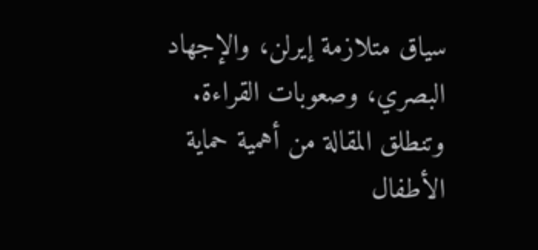سياق متلازمة إيرلن، والإجهاد البصري، وصعوبات القراءة. وتنطلق المقالة من أهمية حماية الأطفال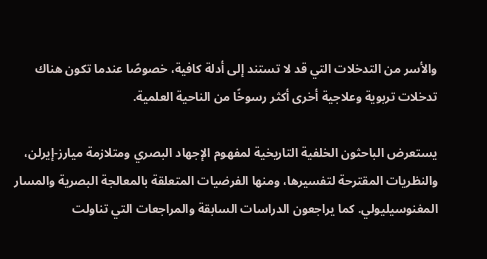والأسر من التدخلات التي قد لا تستند إلى أدلة كافية، خصوصًا عندما تكون هناك تدخلات تربوية وعلاجية أخرى أكثر رسوخًا من الناحية العلمية.

يستعرض الباحثون الخلفية التاريخية لمفهوم الإجهاد البصري ومتلازمة ميارز-إيرلن، والنظريات المقترحة لتفسيرها، ومنها الفرضيات المتعلقة بالمعالجة البصرية والمسار المغنوسيليولي. كما يراجعون الدراسات السابقة والمراجعات التي تناولت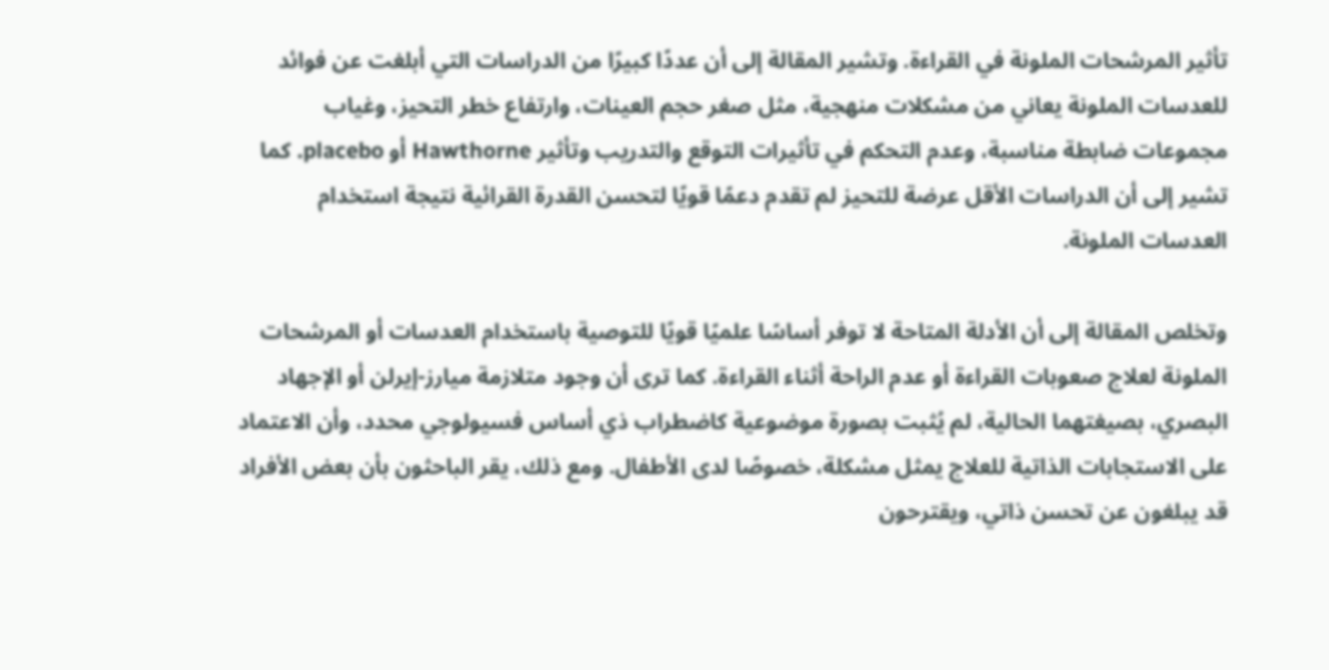تأثير المرشحات الملونة في القراءة. وتشير المقالة إلى أن عددًا كبيرًا من الدراسات التي أبلغت عن فوائد للعدسات الملونة يعاني من مشكلات منهجية، مثل صغر حجم العينات، وارتفاع خطر التحيز، وغياب مجموعات ضابطة مناسبة، وعدم التحكم في تأثيرات التوقع والتدريب وتأثير Hawthorne أو placebo. كما تشير إلى أن الدراسات الأقل عرضة للتحيز لم تقدم دعمًا قويًا لتحسن القدرة القرائية نتيجة استخدام العدسات الملونة.

وتخلص المقالة إلى أن الأدلة المتاحة لا توفر أساسًا علميًا قويًا للتوصية باستخدام العدسات أو المرشحات الملونة لعلاج صعوبات القراءة أو عدم الراحة أثناء القراءة. كما ترى أن وجود متلازمة ميارز-إيرلن أو الإجهاد البصري، بصيغتهما الحالية، لم يُثبت بصورة موضوعية كاضطراب ذي أساس فسيولوجي محدد، وأن الاعتماد على الاستجابات الذاتية للعلاج يمثل مشكلة، خصوصًا لدى الأطفال. ومع ذلك، يقر الباحثون بأن بعض الأفراد قد يبلغون عن تحسن ذاتي، ويقترحون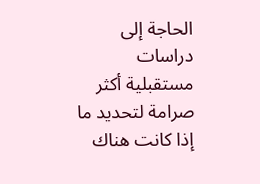الحاجة إلى دراسات مستقبلية أكثر صرامة لتحديد ما إذا كانت هناك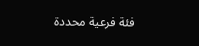فئة فرعية محددة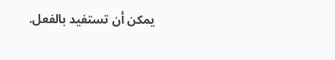يمكن أن تستفيد بالفعل.